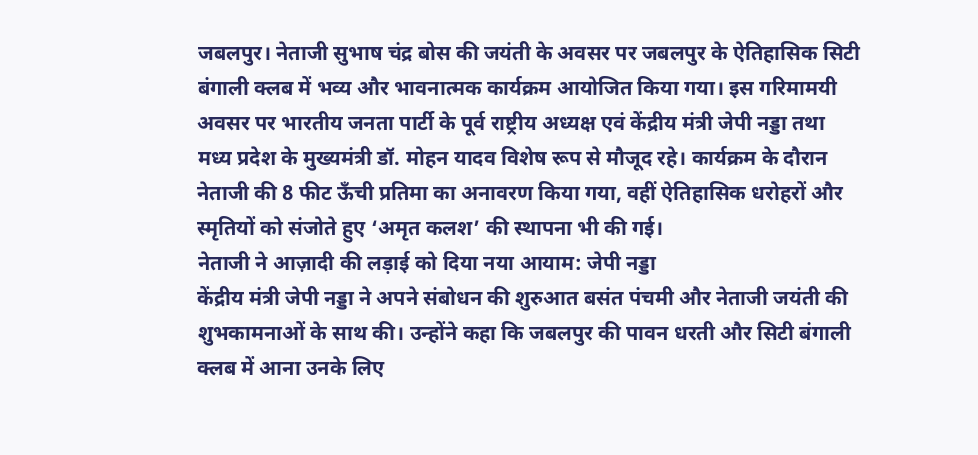जबलपुर। नेताजी सुभाष चंद्र बोस की जयंती के अवसर पर जबलपुर के ऐतिहासिक सिटी बंगाली क्लब में भव्य और भावनात्मक कार्यक्रम आयोजित किया गया। इस गरिमामयी अवसर पर भारतीय जनता पार्टी के पूर्व राष्ट्रीय अध्यक्ष एवं केंद्रीय मंत्री जेपी नड्डा तथा मध्य प्रदेश के मुख्यमंत्री डॉ. मोहन यादव विशेष रूप से मौजूद रहे। कार्यक्रम के दौरान नेताजी की 8 फीट ऊँची प्रतिमा का अनावरण किया गया, वहीं ऐतिहासिक धरोहरों और स्मृतियों को संजोते हुए ‘अमृत कलश’ की स्थापना भी की गई।
नेताजी ने आज़ादी की लड़ाई को दिया नया आयाम: जेपी नड्डा
केंद्रीय मंत्री जेपी नड्डा ने अपने संबोधन की शुरुआत बसंत पंचमी और नेताजी जयंती की शुभकामनाओं के साथ की। उन्होंने कहा कि जबलपुर की पावन धरती और सिटी बंगाली क्लब में आना उनके लिए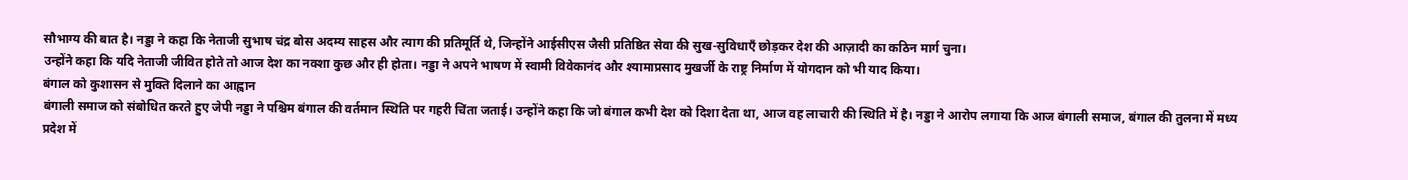सौभाग्य की बात है। नड्डा ने कहा कि नेताजी सुभाष चंद्र बोस अदम्य साहस और त्याग की प्रतिमूर्ति थे, जिन्होंने आईसीएस जैसी प्रतिष्ठित सेवा की सुख-सुविधाएँ छोड़कर देश की आज़ादी का कठिन मार्ग चुना।
उन्होंने कहा कि यदि नेताजी जीवित होते तो आज देश का नक्शा कुछ और ही होता। नड्डा ने अपने भाषण में स्वामी विवेकानंद और श्यामाप्रसाद मुखर्जी के राष्ट्र निर्माण में योगदान को भी याद किया।
बंगाल को कुशासन से मुक्ति दिलाने का आह्वान
बंगाली समाज को संबोधित करते हुए जेपी नड्डा ने पश्चिम बंगाल की वर्तमान स्थिति पर गहरी चिंता जताई। उन्होंने कहा कि जो बंगाल कभी देश को दिशा देता था, आज वह लाचारी की स्थिति में है। नड्डा ने आरोप लगाया कि आज बंगाली समाज, बंगाल की तुलना में मध्य प्रदेश में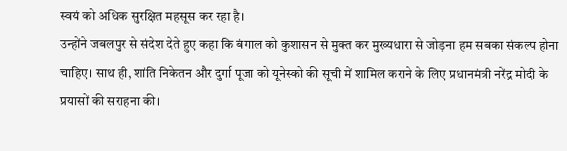स्वयं को अधिक सुरक्षित महसूस कर रहा है।
उन्होंने जबलपुर से संदेश देते हुए कहा कि बंगाल को कुशासन से मुक्त कर मुख्यधारा से जोड़ना हम सबका संकल्प होना चाहिए। साथ ही, शांति निकेतन और दुर्गा पूजा को यूनेस्को की सूची में शामिल कराने के लिए प्रधानमंत्री नरेंद्र मोदी के प्रयासों की सराहना की।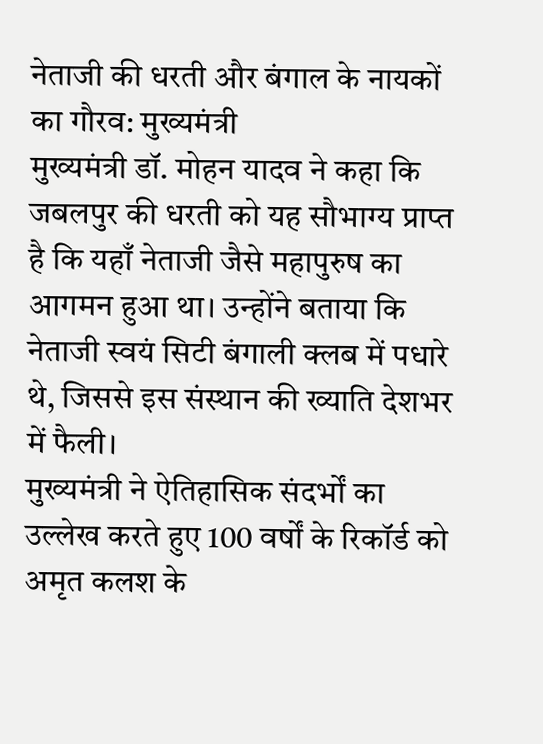नेताजी की धरती और बंगाल के नायकों का गौरव: मुख्यमंत्री
मुख्यमंत्री डॉ. मोहन यादव ने कहा कि जबलपुर की धरती को यह सौभाग्य प्राप्त है कि यहाँ नेताजी जैसे महापुरुष का आगमन हुआ था। उन्होंने बताया कि नेताजी स्वयं सिटी बंगाली क्लब में पधारे थे, जिससे इस संस्थान की ख्याति देशभर में फैली।
मुख्यमंत्री ने ऐतिहासिक संदर्भों का उल्लेख करते हुए 100 वर्षों के रिकॉर्ड को अमृत कलश के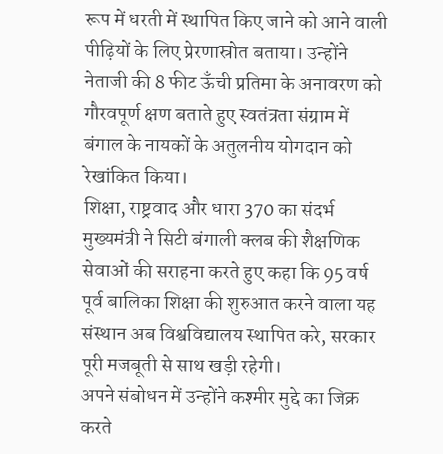रूप में धरती में स्थापित किए जाने को आने वाली पीढ़ियों के लिए प्रेरणास्रोत बताया। उन्होंने नेताजी की 8 फीट ऊँची प्रतिमा के अनावरण को गौरवपूर्ण क्षण बताते हुए स्वतंत्रता संग्राम में बंगाल के नायकों के अतुलनीय योगदान को रेखांकित किया।
शिक्षा, राष्ट्रवाद और धारा 370 का संदर्भ
मुख्यमंत्री ने सिटी बंगाली क्लब की शैक्षणिक सेवाओं की सराहना करते हुए कहा कि 95 वर्ष पूर्व बालिका शिक्षा की शुरुआत करने वाला यह संस्थान अब विश्वविद्यालय स्थापित करे, सरकार पूरी मजबूती से साथ खड़ी रहेगी।
अपने संबोधन में उन्होंने कश्मीर मुद्दे का जिक्र करते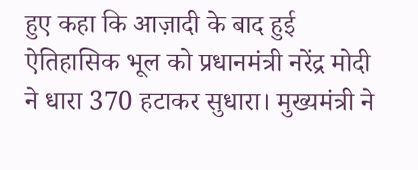हुए कहा कि आज़ादी के बाद हुई ऐतिहासिक भूल को प्रधानमंत्री नरेंद्र मोदी ने धारा 370 हटाकर सुधारा। मुख्यमंत्री ने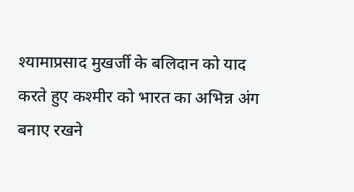श्यामाप्रसाद मुखर्जी के बलिदान को याद करते हुए कश्मीर को भारत का अभिन्न अंग बनाए रखने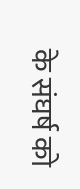के संघर्ष को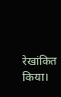रेखांकित किया।